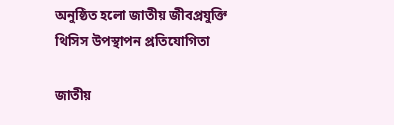অনুষ্ঠিত হলো জাতীয় জীবপ্রযুক্তি থিসিস উপস্থাপন প্রতিযোগিতা

জাতীয়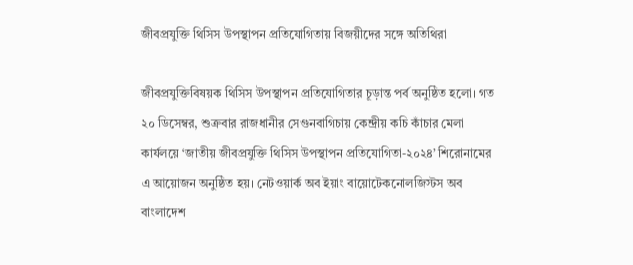জীবপ্রযুক্তি থিসিস উপস্থাপন প্রতিযোগিতায় বিজয়ীদের সঙ্গে অতিথিরা

জীবপ্রযুক্তিবিষয়ক থিসিস উপস্থাপন প্রতিযোগিতার চূড়ান্ত পর্ব অনুষ্ঠিত হলো। গত ২০ ডিসেম্বর, শুক্রবার রাজধানীর সেগুনবাগিচায় কেন্দ্রীয় কচি কাঁচার মেলা কার্যলয়ে ‘জাতীয় জীবপ্রযুক্তি থিসিস উপস্থাপন প্রতিযোগিতা-২০২৪’ শিরোনামের এ আয়োজন অনুষ্ঠিত হয়। নেটওয়ার্ক অব ইয়াং বায়োটেকনোলজিস্টস অব বাংলাদেশ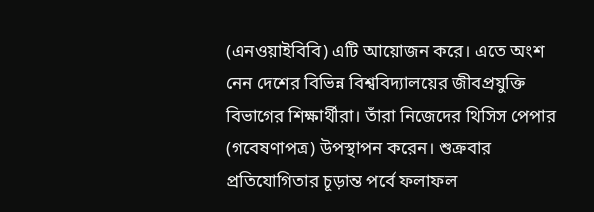(এনওয়াইবিবি) এটি আয়োজন করে। এতে অংশ নেন দেশের বিভিন্ন বিশ্ববিদ্যালয়ের জীবপ্রযুক্তি বিভাগের শিক্ষার্থীরা। তাঁরা নিজেদের থিসিস পেপার (গবেষণাপত্র) উপস্থাপন করেন। শুক্রবার প্রতিযোগিতার চূড়ান্ত পর্বে ফলাফল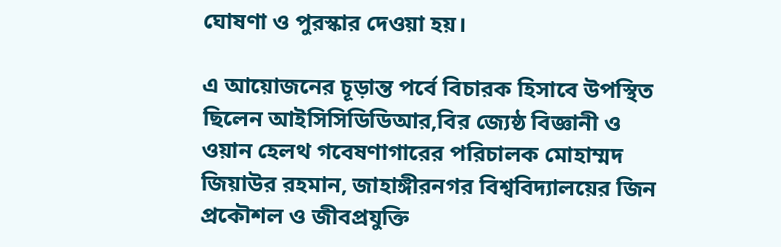ঘোষণা ও পুরস্কার দেওয়া হয়।

এ আয়োজনের চূড়ান্ত পর্বে বিচারক হিসাবে উপস্থিত ছিলেন আইসিসিডিডিআর,বির জ্যেষ্ঠ বিজ্ঞানী ও ওয়ান হেলথ গবেষণাগারের পরিচালক মোহাম্মদ জিয়াউর রহমান, জাহাঙ্গীরনগর বিশ্ববিদ্যালয়ের জিন প্রকৌশল ও জীবপ্রযুক্তি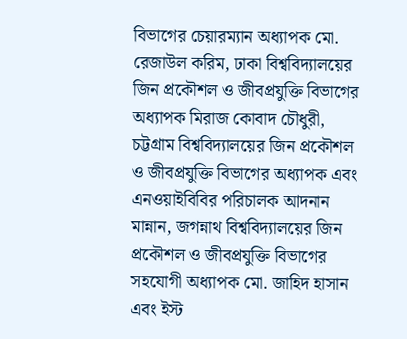বিভাগের চেয়ারম্যান অধ্যাপক মো. রেজাউল করিম, ঢাকা বিশ্ববিদ্যালয়ের জিন প্রকৌশল ও জীবপ্রযুক্তি বিভাগের অধ্যাপক মিরাজ কোবাদ চৌধুরী, চট্টগ্রাম বিশ্ববিদ্যালয়ের জিন প্রকৌশল ও জীবপ্রযুক্তি বিভাগের অধ্যাপক এবং এনওয়াইবিবির পরিচালক আদনান মান্নান, জগন্নাথ বিশ্ববিদ্যালয়ের জিন প্রকৌশল ও জীবপ্রযুক্তি বিভাগের সহযোগী অধ্যাপক মো. জাহিদ হাসান এবং ইস্ট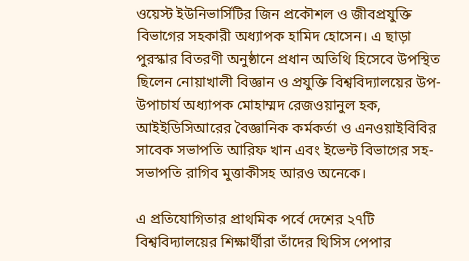ওয়েস্ট ইউনিভার্সিটির জিন প্রকৌশল ও জীবপ্রযুক্তি বিভাগের সহকারী অধ্যাপক হামিদ হোসেন। এ ছাড়া পুরস্কার বিতরণী অনুষ্ঠানে প্রধান অতিথি হিসেবে উপস্থিত ছিলেন নোয়াখালী বিজ্ঞান ও প্রযুক্তি বিশ্ববিদ্যালয়ের উপ-উপাচার্য অধ্যাপক মোহাম্মদ রেজওয়ানুল হক, আইইডিসিআরের বৈজ্ঞানিক কর্মকর্তা ও এনওয়াইবিবির সাবেক সভাপতি আরিফ খান এবং ইভেন্ট বিভাগের সহ-সভাপতি রাগিব মুত্তাকীসহ আরও অনেকে।

এ প্রতিযোগিতার প্রাথমিক পর্বে দেশের ২৭টি বিশ্ববিদ্যালয়ের শিক্ষার্থীরা তাঁদের থিসিস পেপার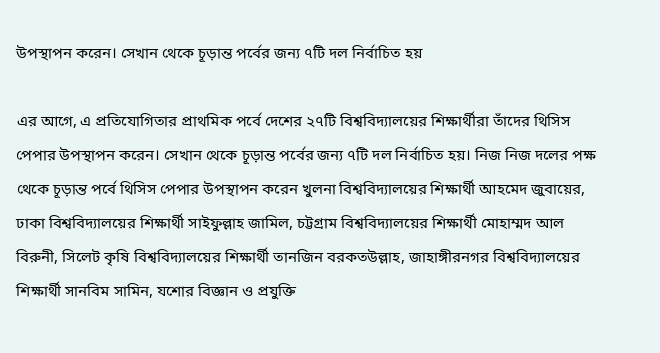উপস্থাপন করেন। সেখান থেকে চূড়ান্ত পর্বের জন্য ৭টি দল নির্বাচিত হয়

এর আগে, এ প্রতিযোগিতার প্রাথমিক পর্বে দেশের ২৭টি বিশ্ববিদ্যালয়ের শিক্ষার্থীরা তাঁদের থিসিস পেপার উপস্থাপন করেন। সেখান থেকে চূড়ান্ত পর্বের জন্য ৭টি দল নির্বাচিত হয়। নিজ নিজ দলের পক্ষ থেকে চূড়ান্ত পর্বে থিসিস পেপার উপস্থাপন করেন খুলনা বিশ্ববিদ্যালয়ের শিক্ষার্থী আহমেদ জুবায়ের, ঢাকা বিশ্ববিদ্যালয়ের শিক্ষার্থী সাইফুল্লাহ জামিল, চট্টগ্রাম বিশ্ববিদ্যালয়ের শিক্ষার্থী মোহাম্মদ আল বিরুনী, সিলেট কৃষি বিশ্ববিদ্যালয়ের শিক্ষার্থী তানজিন বরকতউল্লাহ, জাহাঙ্গীরনগর বিশ্ববিদ্যালয়ের শিক্ষার্থী সানবিম সামিন, যশোর বিজ্ঞান ও প্রযুক্তি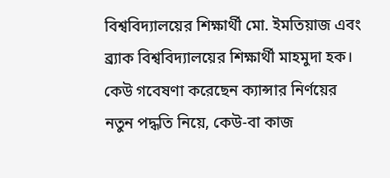বিশ্ববিদ্যালয়ের শিক্ষার্থী মো. ইমতিয়াজ এবং ব্র্যাক বিশ্ববিদ্যালয়ের শিক্ষার্থী মাহমুদা হক। কেউ গবেষণা করেছেন ক্যান্সার নির্ণয়ের নতুন পদ্ধতি নিয়ে, কেউ-বা কাজ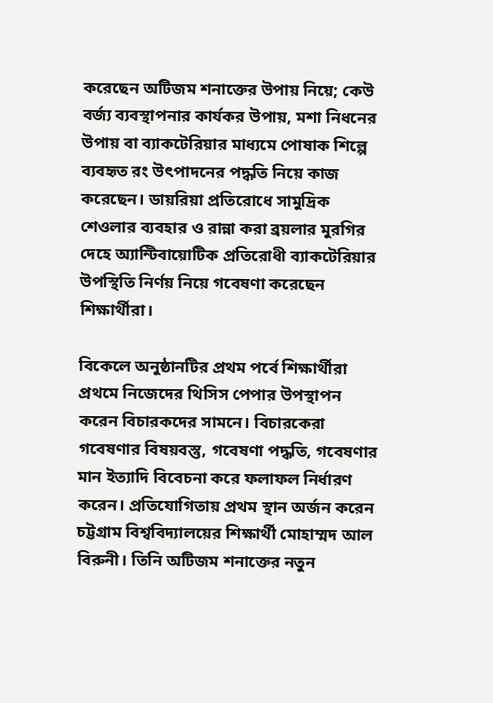করেছেন অটিজম শনাক্তের উপায় নিয়ে; কেউ বর্জ্য ব্যবস্থাপনার কার্যকর উপায়, মশা নিধনের উপায় বা ব্যাকটেরিয়ার মাধ্যমে পোষাক শিল্পে ব্যবহৃত রং উৎপাদনের পদ্ধতি নিয়ে কাজ করেছেন। ডায়রিয়া প্রতিরোধে সামুদ্রিক শেওলার ব্যবহার ও রান্না করা ব্রয়লার মুরগির দেহে অ্যান্টিবায়োটিক প্রতিরোধী ব্যাকটেরিয়ার উপস্থিতি নির্ণয় নিয়ে গবেষণা করেছেন শিক্ষার্থীরা।

বিকেলে অনুষ্ঠানটির প্রথম পর্বে শিক্ষার্থীরা প্রথমে নিজেদের থিসিস পেপার উপস্থাপন করেন বিচারকদের সামনে। বিচারকেরা গবেষণার বিষয়বস্তু, গবেষণা পদ্ধতি, গবেষণার মান ইত্যাদি বিবেচনা করে ফলাফল নির্ধারণ করেন। প্রতিযোগিতায় প্রথম স্থান অর্জন করেন চট্টগ্রাম বিশ্ববিদ্যালয়ের শিক্ষার্থী মোহাম্মদ আল বিরুনী। তিনি অটিজম শনাক্তের নতুন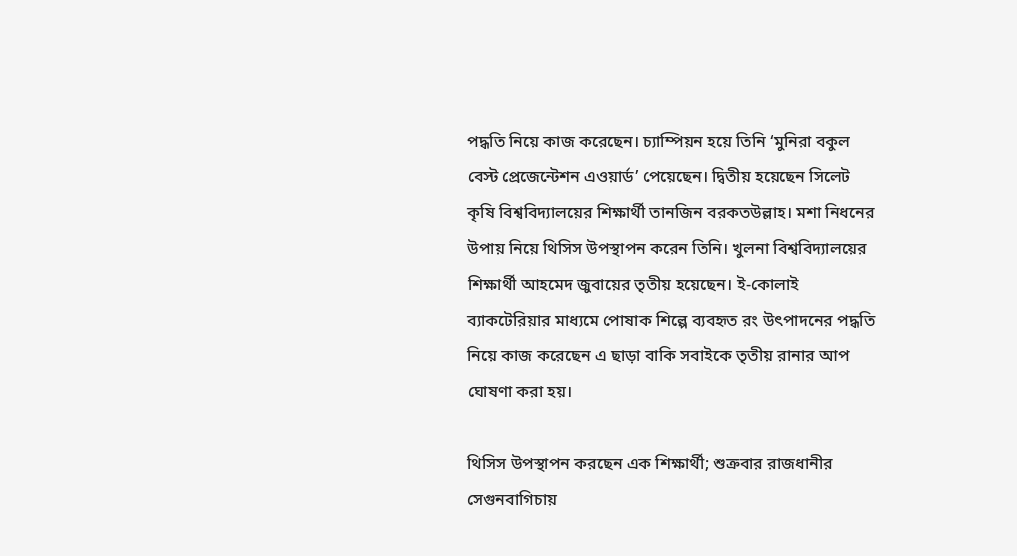পদ্ধতি নিয়ে কাজ করেছেন। চ্যাম্পিয়ন হয়ে তিনি ‘মুনিরা বকুল বেস্ট প্রেজেন্টেশন এওয়ার্ড’ পেয়েছেন। দ্বিতীয় হয়েছেন সিলেট কৃষি বিশ্ববিদ্যালয়ের শিক্ষার্থী তানজিন বরকতউল্লাহ। মশা নিধনের উপায় নিয়ে থিসিস উপস্থাপন করেন তিনি। খুলনা বিশ্ববিদ্যালয়ের শিক্ষার্থী আহমেদ জুবায়ের তৃতীয় হয়েছেন। ই-কোলাই ব্যাকটেরিয়ার মাধ্যমে পোষাক শিল্পে ব্যবহৃত রং উৎপাদনের পদ্ধতি নিয়ে কাজ করেছেন এ ছাড়া বাকি সবাইকে তৃতীয় রানার আপ ঘোষণা করা হয়।

থিসিস উপস্থাপন করছেন এক শিক্ষার্থী; শুক্রবার রাজধানীর সেগুনবাগিচায়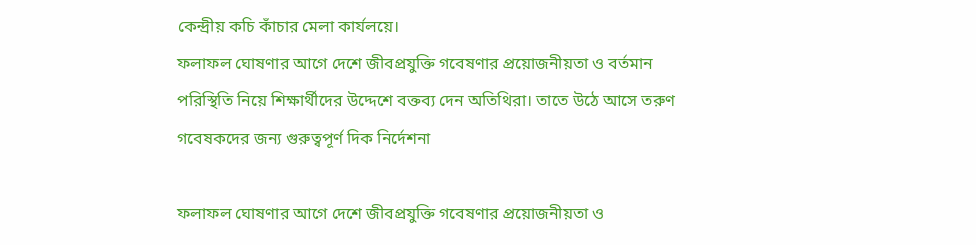কেন্দ্রীয় কচি কাঁচার মেলা কার্যলয়ে।
ফলাফল ঘোষণার আগে দেশে জীবপ্রযুক্তি গবেষণার প্রয়োজনীয়তা ও বর্তমান পরিস্থিতি নিয়ে শিক্ষার্থীদের উদ্দেশে বক্তব্য দেন অতিথিরা। তাতে উঠে আসে তরুণ গবেষকদের জন্য গুরুত্বপূর্ণ দিক নির্দেশনা

ফলাফল ঘোষণার আগে দেশে জীবপ্রযুক্তি গবেষণার প্রয়োজনীয়তা ও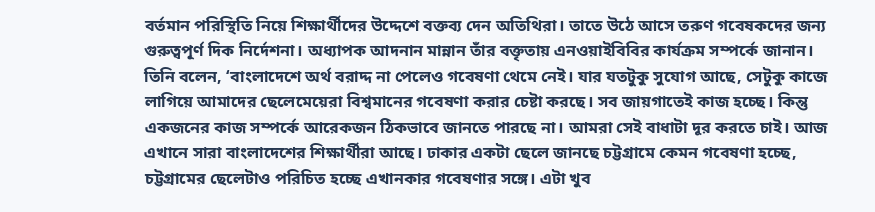বর্তমান পরিস্থিতি নিয়ে শিক্ষার্থীদের উদ্দেশে বক্তব্য দেন অতিথিরা। তাতে উঠে আসে তরুণ গবেষকদের জন্য গুরুত্বপূর্ণ দিক নির্দেশনা। অধ্যাপক আদনান মান্নান তাঁর বক্তৃতায় এনওয়াইবিবির কার্যক্রম সম্পর্কে জানান। তিনি বলেন, ‘বাংলাদেশে অর্থ বরাদ্দ না পেলেও গবেষণা থেমে নেই। যার যতটুকু সুযোগ আছে, সেটুকু কাজে লাগিয়ে আমাদের ছেলেমেয়েরা বিশ্বমানের গবেষণা করার চেষ্টা করছে। সব জায়গাতেই কাজ হচ্ছে। কিন্তু একজনের কাজ সম্পর্কে আরেকজন ঠিকভাবে জানতে পারছে না। আমরা সেই বাধাটা দূর করতে চাই। আজ এখানে সারা বাংলাদেশের শিক্ষার্থীরা আছে। ঢাকার একটা ছেলে জানছে চট্টগ্রামে কেমন গবেষণা হচ্ছে, চট্টগ্রামের ছেলেটাও পরিচিত হচ্ছে এখানকার গবেষণার সঙ্গে। এটা খুব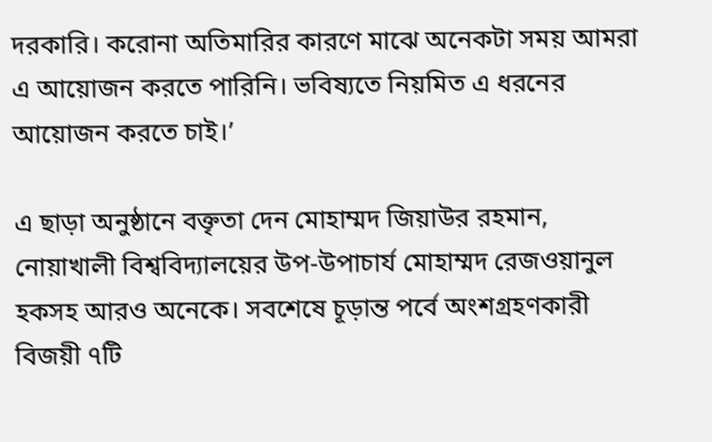দরকারি। করোনা অতিমারির কারণে মাঝে অনেকটা সময় আমরা এ আয়োজন করতে পারিনি। ভবিষ্যতে নিয়মিত এ ধরনের আয়োজন করতে চাই।’

এ ছাড়া অনুষ্ঠানে বক্তৃতা দেন মোহাম্মদ জিয়াউর রহমান, নোয়াখালী বিশ্ববিদ্যালয়ের উপ-উপাচার্য মোহাম্মদ রেজওয়ানুল হকসহ আরও অনেকে। সবশেষে চূড়ান্ত পর্বে অংশগ্রহণকারী বিজয়ী ৭টি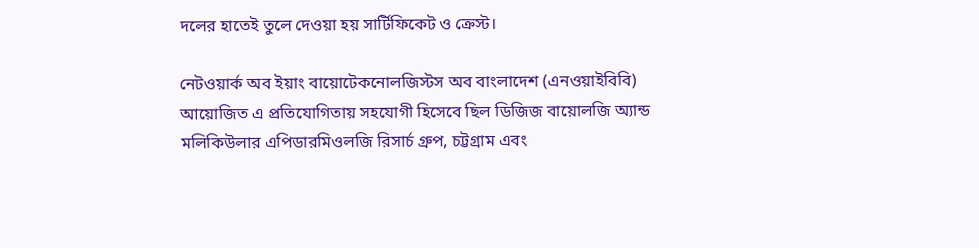দলের হাতেই তুলে দেওয়া হয় সার্টিফিকেট ও ক্রেস্ট।

নেটওয়ার্ক অব ইয়াং বায়োটেকনোলজিস্টস অব বাংলাদেশ (এনওয়াইবিবি) আয়োজিত এ প্রতিযোগিতায় সহযোগী হিসেবে ছিল ডিজিজ বায়োলজি অ্যান্ড মলিকিউলার এপিডারমিওলজি রিসার্চ গ্রুপ, চট্টগ্রাম এবং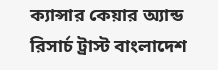ক্যান্সার কেয়ার অ্যান্ড রিসার্চ ট্রাস্ট বাংলাদেশ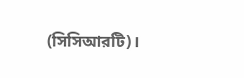(সিসিআরটি)।